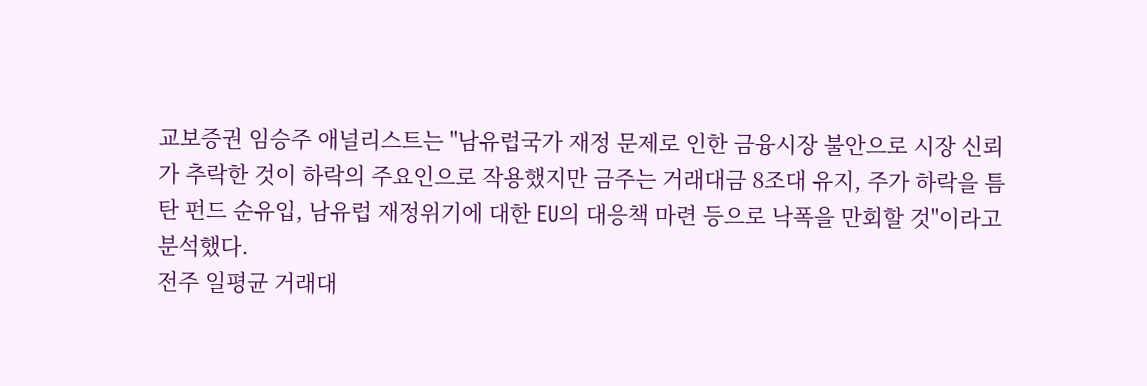교보증권 임승주 애널리스트는 "남유럽국가 재정 문제로 인한 금융시장 불안으로 시장 신뢰가 추락한 것이 하락의 주요인으로 작용했지만 금주는 거래대금 8조대 유지, 주가 하락을 틈탄 펀드 순유입, 남유럽 재정위기에 대한 EU의 대응책 마련 등으로 낙폭을 만회할 것"이라고 분석했다.
전주 일평균 거래대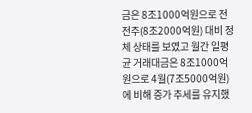금은 8조1000억원으로 전전주(8조2000억원) 대비 정체 상태를 보였고 월간 일평균 거래대금은 8조1000억원으로 4월(7조5000억원)에 비해 증가 추세를 유지했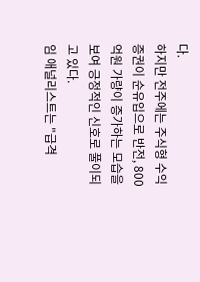다.
하지만 전주에는 주식형 수익증권이 순유입으로 반전, 800억원 가량이 증가하는 모습을 보여 긍정적인 신호로 풀이되고 있다.
임 애널리스트는 "급격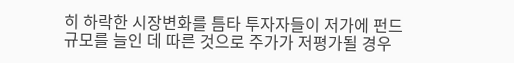히 하락한 시장변화를 틈타 투자자들이 저가에 펀드규모를 늘인 데 따른 것으로 주가가 저평가될 경우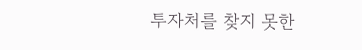투자처를 찾지 못한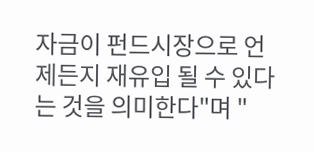자금이 펀드시장으로 언제든지 재유입 될 수 있다는 것을 의미한다"며 "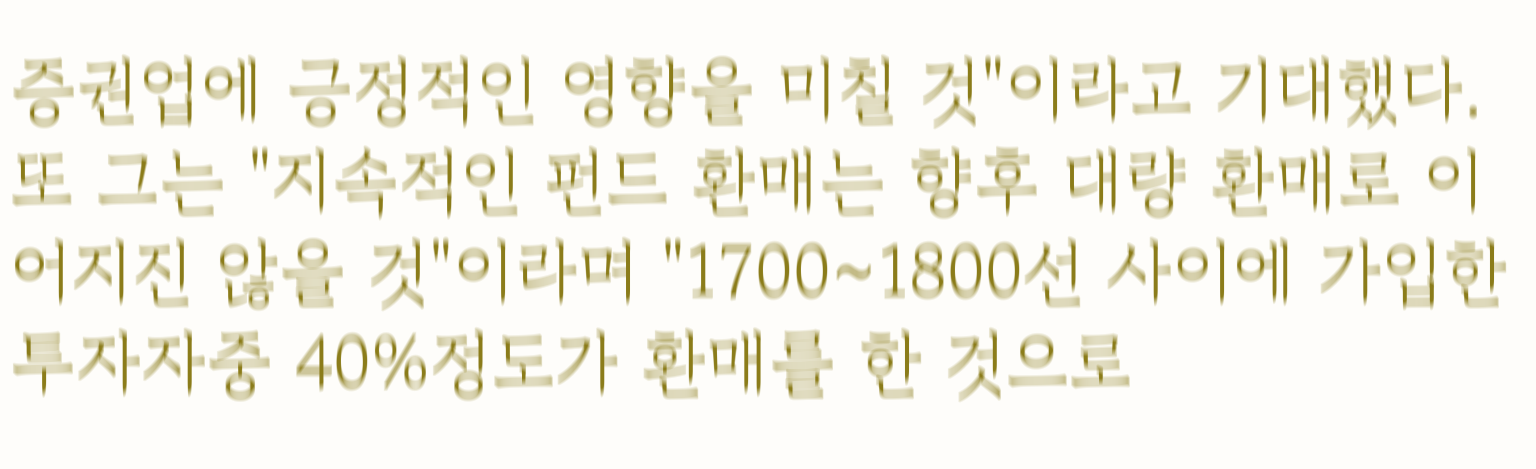증권업에 긍정적인 영향을 미칠 것"이라고 기대했다.
또 그는 "지속적인 펀드 환매는 향후 대량 환매로 이어지진 않을 것"이라며 "1700~1800선 사이에 가입한 투자자중 40%정도가 환매를 한 것으로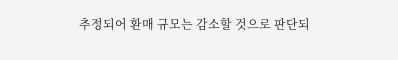추정되어 환매 규모는 감소할 것으로 판단되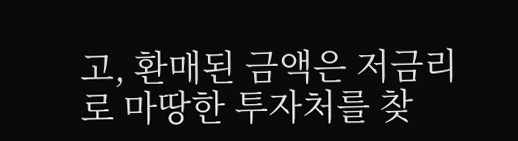고, 환매된 금액은 저금리로 마땅한 투자처를 찾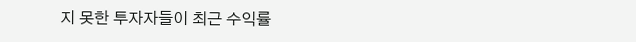지 못한 투자자들이 최근 수익률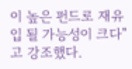이 높은 펀드로 재유입 될 가능성이 크다"고 강조했다.